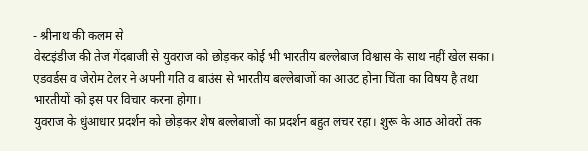- श्रीनाथ की कलम से
वेस्टइंडीज की तेज गेंदबाजी से युवराज को छोड़कर कोई भी भारतीय बल्लेबाज विश्वास के साथ नहीं खेल सका। एडवर्डस व जेरोम टेलर ने अपनी गति व बाउंस से भारतीय बल्लेबाजों का आउट होना चिंता का विषय है तथा भारतीयों को इस पर विचार करना होगा।
युवराज के धुंआधार प्रदर्शन को छोड़कर शेष बल्लेबाजों का प्रदर्शन बहुत लचर रहा। शुरू के आठ ओवरों तक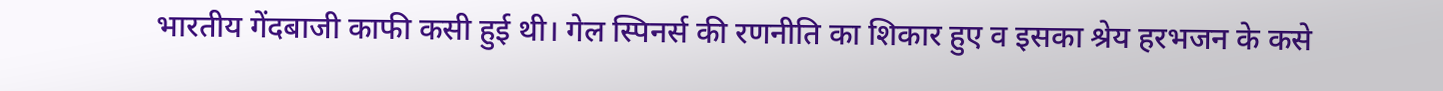भारतीय गेंदबाजी काफी कसी हुई थी। गेल स्पिनर्स की रणनीति का शिकार हुए व इसका श्रेय हरभजन के कसे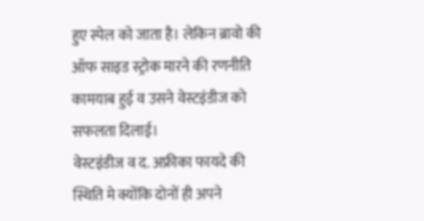हुए स्पेल को जाता है। लेकिन ब्रावो की ऑफ साइड स्ट्रोक मारने की रणनीति कामयाब हुई व उसने वेस्टइंडीज को सफलता दिलाई।
वेस्टइंडीज व द. अफ्रीका फायदे की स्थिति मे क्योंकि दोनों ही अपने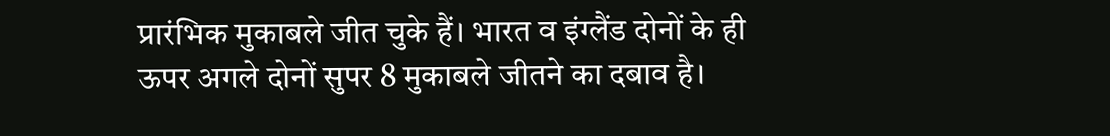प्रारंभिक मुकाबले जीत चुके हैं। भारत व इंग्लैंड दोनों के ही ऊपर अगले दोनों सुपर 8 मुकाबले जीतने का दबाव है।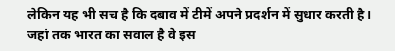लेकिन यह भी सच है कि दबाव में टीमें अपने प्रदर्शन में सुधार करती है।
जहां तक भारत का सवाल है वे इस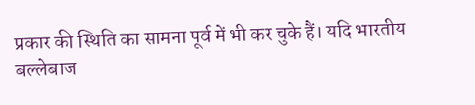प्रकार की स्थिति का सामना पूर्व में भी कर चुके हैं। यदि भारतीय बल्लेबाज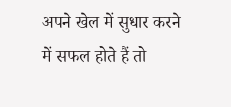अपने खेल में सुधार करने में सफल होते हैं तो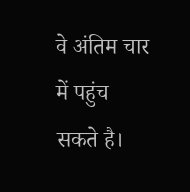वे अंतिम चार में पहुंच सकते है।